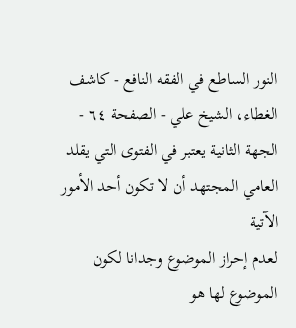النور الساطع في الفقه النافع - كاشف الغطاء، الشيخ علي - الصفحة ٦٤ - الجهة الثانية يعتبر في الفتوى التي يقلد العامي المجتهد أن لا تكون أحد الأمور الآتية
لعدم إحراز الموضوع وجدانا لكون الموضوع لها هو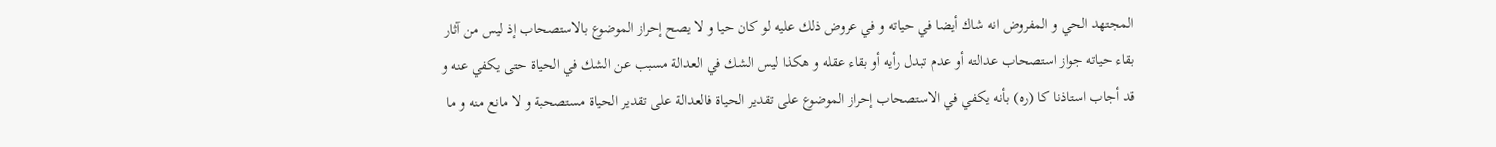المجتهد الحي و المفروض انه شاك أيضا في حياته و في عروض ذلك عليه لو كان حيا و لا يصح إحراز الموضوع بالاستصحاب إذ ليس من آثار بقاء حياته جواز استصحاب عدالته أو عدم تبدل رأيه أو بقاء عقله و هكذا ليس الشك في العدالة مسبب عن الشك في الحياة حتى يكفي عنه و قد أجاب استاذنا كا (ره) بأنه يكفي في الاستصحاب إحراز الموضوع على تقدير الحياة فالعدالة على تقدير الحياة مستصحبة و لا مانع منه و ما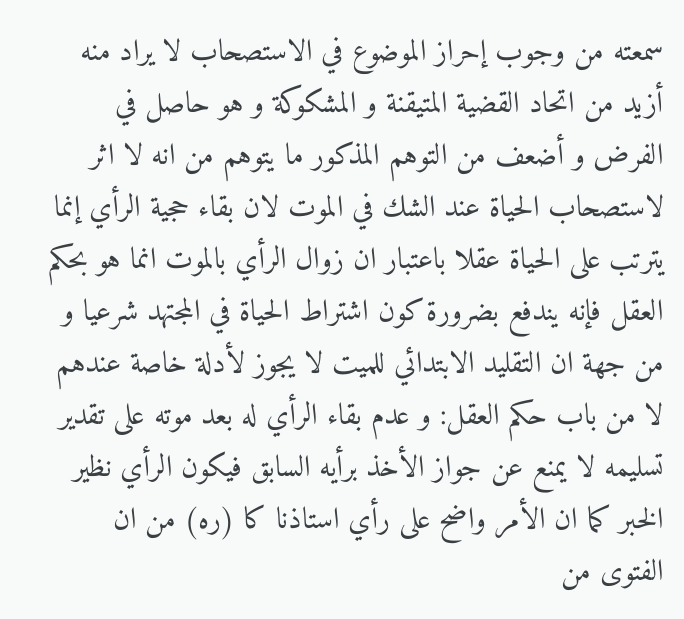سمعته من وجوب إحراز الموضوع في الاستصحاب لا يراد منه أزيد من اتحاد القضية المتيقنة و المشكوكة و هو حاصل في الفرض و أضعف من التوهم المذكور ما يتوهم من انه لا اثر لاستصحاب الحياة عند الشك في الموت لان بقاء حجية الرأي إنما يترتب على الحياة عقلا باعتبار ان زوال الرأي بالموت انما هو بحكم العقل فإنه يندفع بضرورة كون اشتراط الحياة في المجتهد شرعيا و من جهة ان التقليد الابتدائي للميت لا يجوز لأدلة خاصة عندهم لا من باب حكم العقل: و عدم بقاء الرأي له بعد موته على تقدير تسليمه لا يمنع عن جواز الأخذ برأيه السابق فيكون الرأي نظير الخبر كما ان الأمر واضح على رأي استاذنا كا (ره) من ان الفتوى من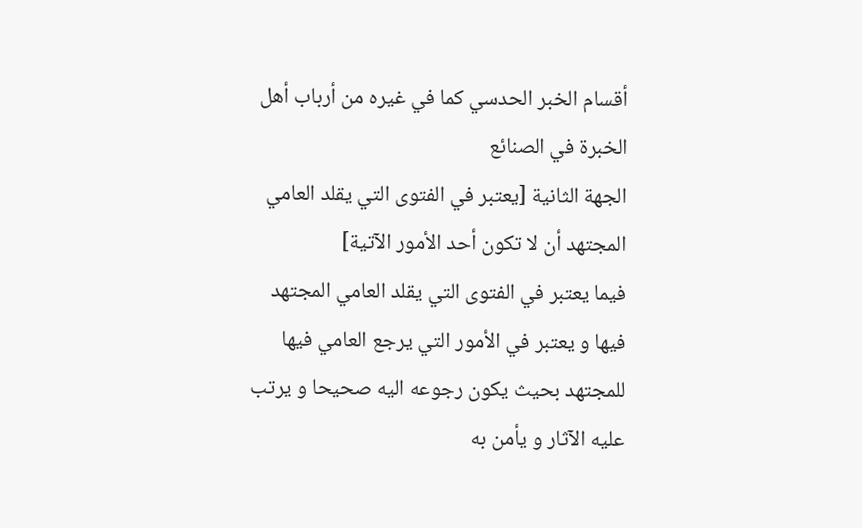أقسام الخبر الحدسي كما في غيره من أرباب أهل الخبرة في الصنائع
الجهة الثانية [يعتبر في الفتوى التي يقلد العامي المجتهد أن لا تكون أحد الأمور الآتية]
فيما يعتبر في الفتوى التي يقلد العامي المجتهد فيها و يعتبر في الأمور التي يرجع العامي فيها للمجتهد بحيث يكون رجوعه اليه صحيحا و يرتب عليه الآثار و يأمن به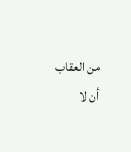من العقاب أن لا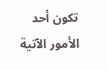تكون أحد الأمور الآتية